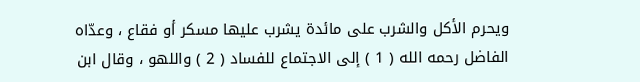ويحرم الأكل والشرب على مائدة يشرب عليها مسكر أو فقاع ، وعدّاه الفاضل رحمه الله ( 1 ) إلى الاجتماع للفساد ( 2 ) واللهو ، وقال ابن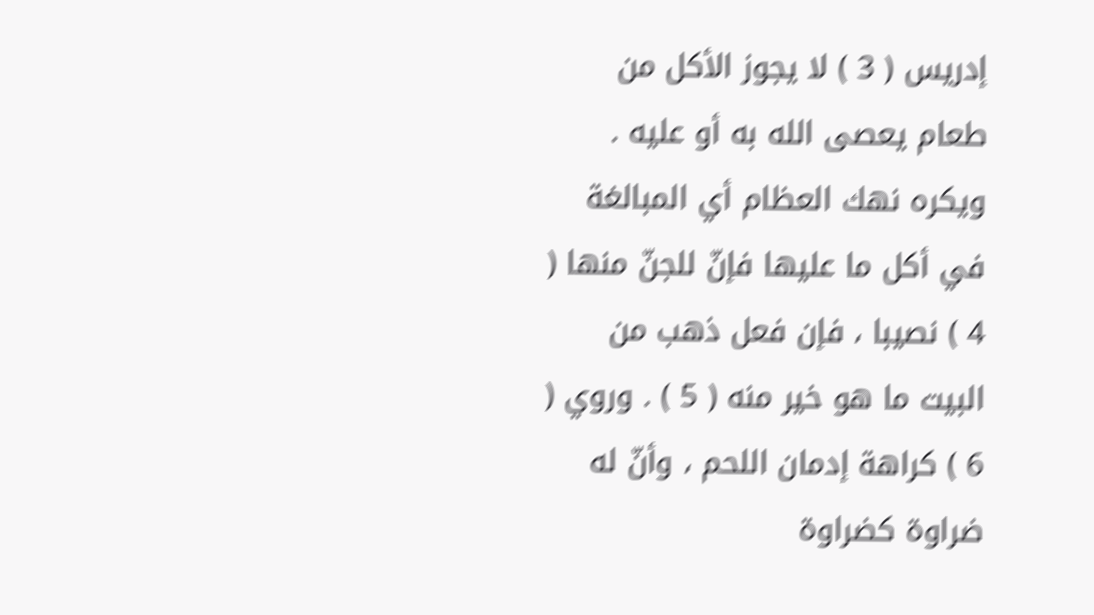إدريس ( 3 ) لا يجوز الأكل من طعام يعصى الله به أو عليه . ويكره نهك العظام أي المبالغة في أكل ما عليها فإنّ للجنّ منها ( 4 ) نصيبا ، فإن فعل ذهب من البيت ما هو خير منه ( 5 ) . وروي ( 6 ) كراهة إدمان اللحم ، وأنّ له ضراوة كضراوة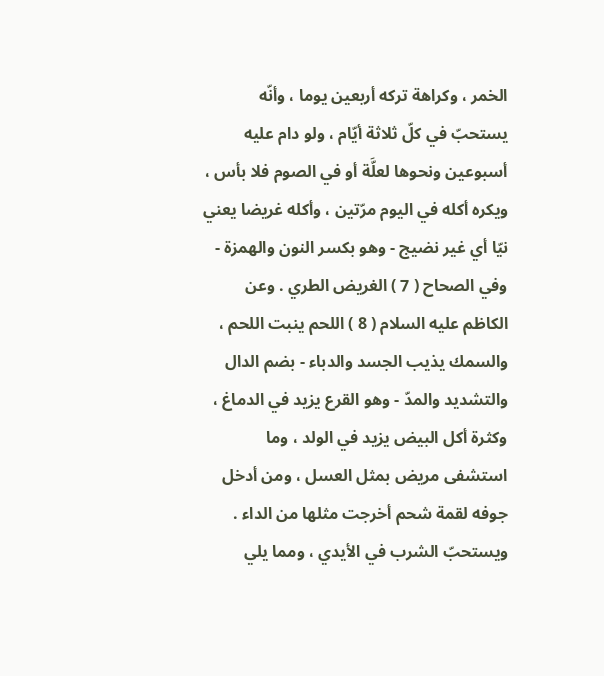الخمر ، وكراهة تركه أربعين يوما ، وأنّه يستحبّ في كلّ ثلاثة أيّام ، ولو دام عليه أسبوعين ونحوها لعلَّة أو في الصوم فلا بأس ، ويكره أكله في اليوم مرّتين ، وأكله غريضا يعني نيّا أي غير نضيج - وهو بكسر النون والهمزة - وفي الصحاح ( 7 ) الغريض الطري . وعن الكاظم عليه السلام ( 8 ) اللحم ينبت اللحم ، والسمك يذيب الجسد والدباء - بضم الدال والتشديد والمدّ - وهو القرع يزيد في الدماغ ، وكثرة أكل البيض يزيد في الولد ، وما استشفى مريض بمثل العسل ، ومن أدخل جوفه لقمة شحم أخرجت مثلها من الداء . ويستحبّ الشرب في الأيدي ، ومما يلي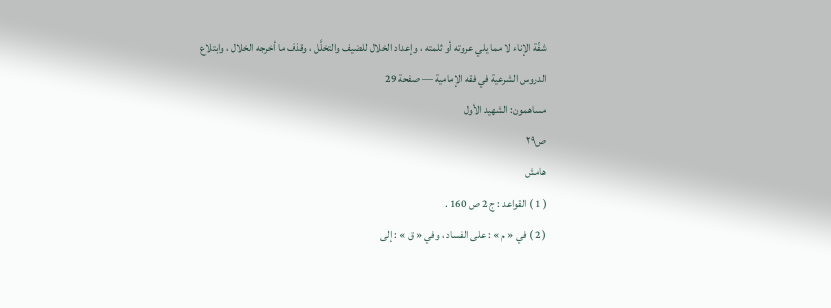شفّة الإناء لا مما يلي عروته أو ثلمته ، وإعداد الخلال للضيف والتخلَّل ، وقذف ما أخرجه الخلال ، وابتلاع
الدروس الشرعية في فقه الإمامية — صفحة 29
مساهمون: الشهيد الأول
ص٢٩
هامش
( 1 ) القواعد : ج 2 ص 160 .
( 2 ) في « م » : على الفساد ، وفي « ق » : إلى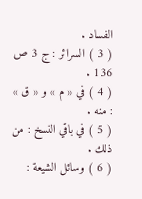الفساد .
( 3 ) السرائر : ج 3 ص 136 .
( 4 ) في « م » و « ق » : منه .
( 5 ) في باقي النسخ : من ذلك .
( 6 ) وسائل الشيعة :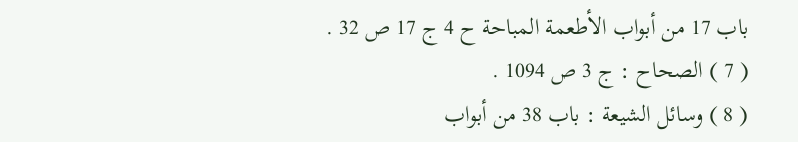باب 17 من أبواب الأطعمة المباحة ح 4 ج 17 ص 32 .
( 7 ) الصحاح : ج 3 ص 1094 .
( 8 ) وسائل الشيعة : باب 38 من أبواب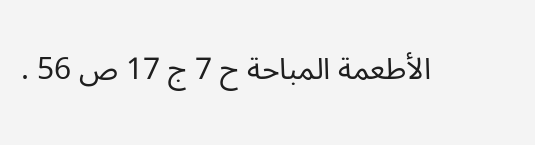الأطعمة المباحة ح 7 ج 17 ص 56 .